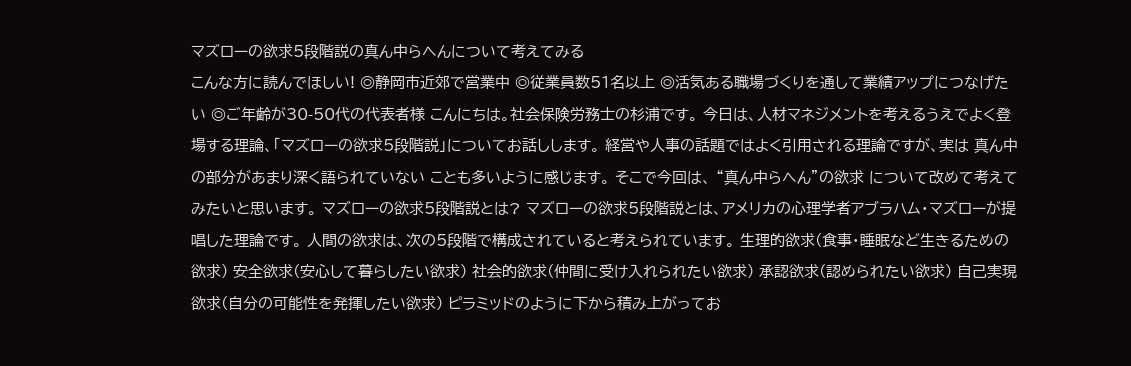マズローの欲求5段階説の真ん中らへんについて考えてみる
こんな方に読んでほしい! ◎静岡市近郊で営業中 ◎従業員数51名以上 ◎活気ある職場づくりを通して業績アップにつなげたい ◎ご年齢が30-50代の代表者様 こんにちは。社会保険労務士の杉浦です。 今日は、人材マネジメントを考えるうえでよく登場する理論、「マズローの欲求5段階説」についてお話しします。 経営や人事の話題ではよく引用される理論ですが、実は 真ん中の部分があまり深く語られていない ことも多いように感じます。 そこで今回は、 “真ん中らへん”の欲求 について改めて考えてみたいと思います。 マズローの欲求5段階説とは? マズローの欲求5段階説とは、アメリカの心理学者アブラハム・マズローが提唱した理論です。 人間の欲求は、次の5段階で構成されていると考えられています。 生理的欲求(食事・睡眠など生きるための欲求) 安全欲求(安心して暮らしたい欲求) 社会的欲求(仲間に受け入れられたい欲求) 承認欲求(認められたい欲求) 自己実現欲求(自分の可能性を発揮したい欲求) ピラミッドのように下から積み上がってお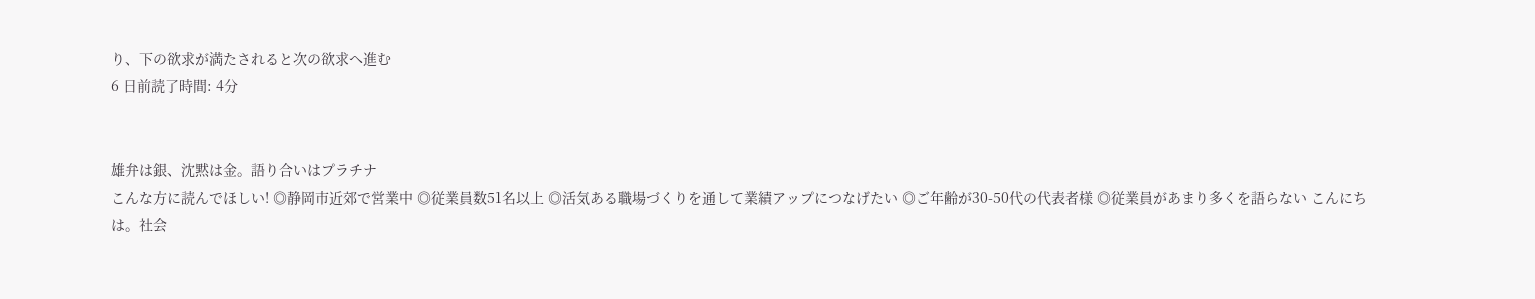り、下の欲求が満たされると次の欲求へ進む
6 日前読了時間: 4分


雄弁は銀、沈黙は金。語り合いはプラチナ
こんな方に読んでほしい! ◎静岡市近郊で営業中 ◎従業員数51名以上 ◎活気ある職場づくりを通して業績アップにつなげたい ◎ご年齢が30-50代の代表者様 ◎従業員があまり多くを語らない こんにちは。社会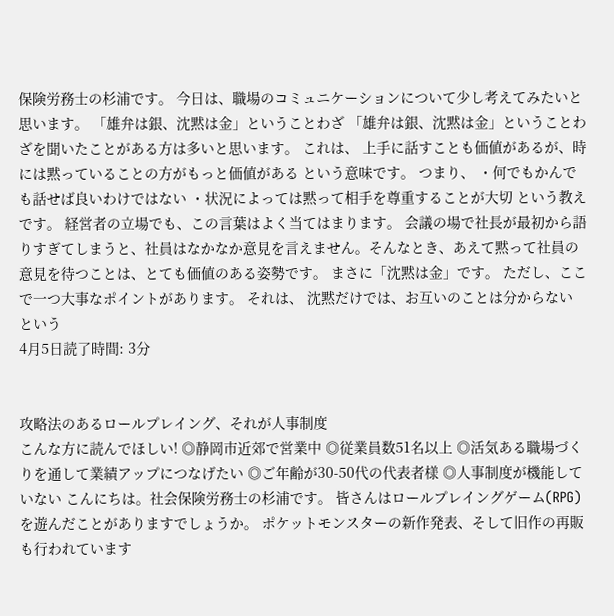保険労務士の杉浦です。 今日は、職場のコミュニケーションについて少し考えてみたいと思います。 「雄弁は銀、沈黙は金」ということわざ 「雄弁は銀、沈黙は金」ということわざを聞いたことがある方は多いと思います。 これは、 上手に話すことも価値があるが、時には黙っていることの方がもっと価値がある という意味です。 つまり、 ・何でもかんでも話せば良いわけではない ・状況によっては黙って相手を尊重することが大切 という教えです。 経営者の立場でも、この言葉はよく当てはまります。 会議の場で社長が最初から語りすぎてしまうと、社員はなかなか意見を言えません。そんなとき、あえて黙って社員の意見を待つことは、とても価値のある姿勢です。 まさに「沈黙は金」です。 ただし、ここで一つ大事なポイントがあります。 それは、 沈黙だけでは、お互いのことは分からない という
4月5日読了時間: 3分


攻略法のあるロールプレイング、それが人事制度
こんな方に読んでほしい! ◎静岡市近郊で営業中 ◎従業員数51名以上 ◎活気ある職場づくりを通して業績アップにつなげたい ◎ご年齢が30-50代の代表者様 ◎人事制度が機能していない こんにちは。社会保険労務士の杉浦です。 皆さんはロールプレイングゲーム(RPG)を遊んだことがありますでしょうか。 ポケットモンスターの新作発表、そして旧作の再販も行われています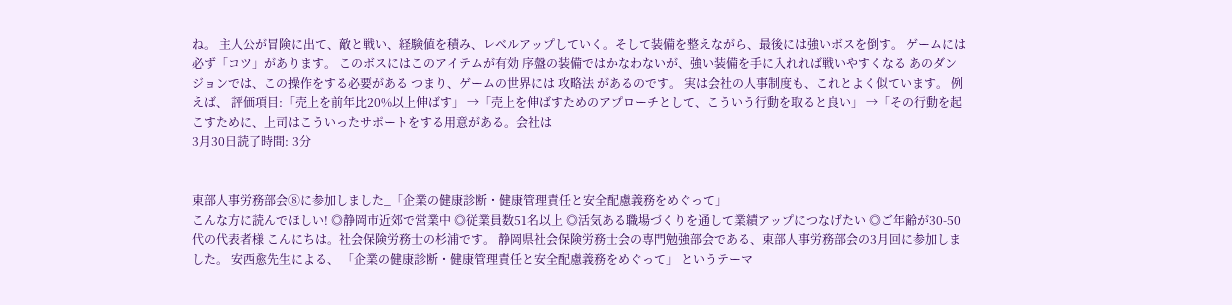ね。 主人公が冒険に出て、敵と戦い、経験値を積み、レベルアップしていく。そして装備を整えながら、最後には強いボスを倒す。 ゲームには必ず「コツ」があります。 このボスにはこのアイテムが有効 序盤の装備ではかなわないが、強い装備を手に入れれば戦いやすくなる あのダンジョンでは、この操作をする必要がある つまり、ゲームの世界には 攻略法 があるのです。 実は会社の人事制度も、これとよく似ています。 例えば、 評価項目:「売上を前年比20%以上伸ばす」 →「売上を伸ばすためのアプローチとして、こういう行動を取ると良い」 →「その行動を起こすために、上司はこういったサポートをする用意がある。会社は
3月30日読了時間: 3分


東部人事労務部会⑧に参加しました_「企業の健康診断・健康管理責任と安全配慮義務をめぐって」
こんな方に読んでほしい! ◎静岡市近郊で営業中 ◎従業員数51名以上 ◎活気ある職場づくりを通して業績アップにつなげたい ◎ご年齢が30-50代の代表者様 こんにちは。社会保険労務士の杉浦です。 静岡県社会保険労務士会の専門勉強部会である、東部人事労務部会の3月回に参加しました。 安西愈先生による、 「企業の健康診断・健康管理責任と安全配慮義務をめぐって」 というテーマ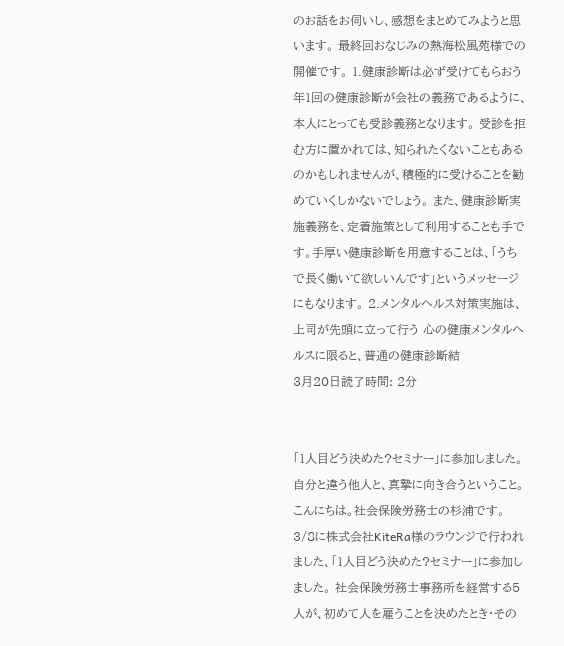のお話をお伺いし、感想をまとめてみようと思います。 最終回おなじみの熱海松風苑様での開催です。 1.健康診断は必ず受けてもらおう 年1回の健康診断が会社の義務であるように、本人にとっても受診義務となります。 受診を拒む方に置かれては、知られたくないこともあるのかもしれませんが、積極的に受けることを勧めていくしかないでしょう。 また、健康診断実施義務を、定着施策として利用することも手です。手厚い健康診断を用意することは、「うちで長く働いて欲しいんです」というメッセージにもなります。 2.メンタルヘルス対策実施は、上司が先頭に立って行う 心の健康メンタルヘルスに限ると、普通の健康診断結
3月20日読了時間: 2分


「1人目どう決めた?セミナー」に参加しました。自分と違う他人と、真摯に向き合うということ。
こんにちは。社会保険労務士の杉浦です。 3/8に株式会社KiteRa様のラウンジで行われました、「1人目どう決めた?セミナー」に参加しました。 社会保険労務士事務所を経営する5人が、初めて人を雇うことを決めたとき・その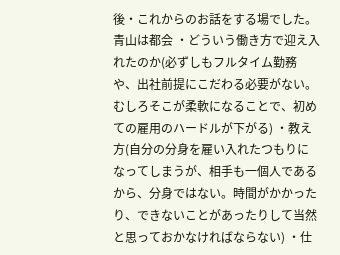後・これからのお話をする場でした。 青山は都会 ・どういう働き方で迎え入れたのか(必ずしもフルタイム勤務や、出社前提にこだわる必要がない。むしろそこが柔軟になることで、初めての雇用のハードルが下がる) ・教え方(自分の分身を雇い入れたつもりになってしまうが、相手も一個人であるから、分身ではない。時間がかかったり、できないことがあったりして当然と思っておかなければならない) ・仕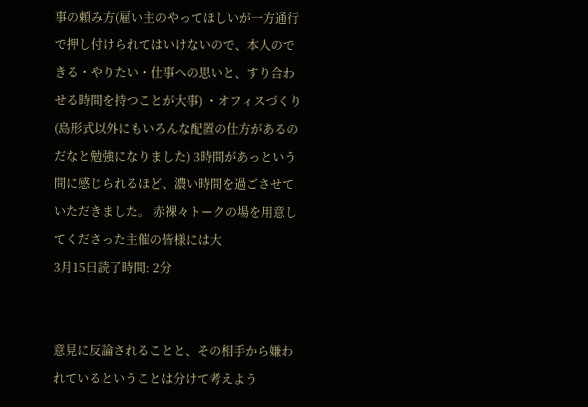事の頼み方(雇い主のやってほしいが一方通行で押し付けられてはいけないので、本人のできる・やりたい・仕事への思いと、すり合わせる時間を持つことが大事) ・オフィスづくり(島形式以外にもいろんな配置の仕方があるのだなと勉強になりました) 3時間があっという間に感じられるほど、濃い時間を過ごさせていただきました。 赤裸々トークの場を用意してくださった主催の皆様には大
3月15日読了時間: 2分


意見に反論されることと、その相手から嫌われているということは分けて考えよう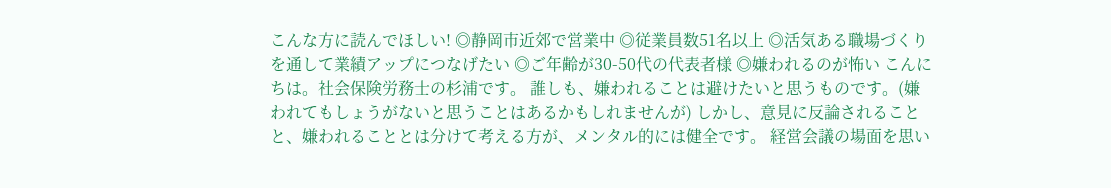こんな方に読んでほしい! ◎静岡市近郊で営業中 ◎従業員数51名以上 ◎活気ある職場づくりを通して業績アップにつなげたい ◎ご年齢が30-50代の代表者様 ◎嫌われるのが怖い こんにちは。社会保険労務士の杉浦です。 誰しも、嫌われることは避けたいと思うものです。(嫌われてもしょうがないと思うことはあるかもしれませんが) しかし、意見に反論されることと、嫌われることとは分けて考える方が、メンタル的には健全です。 経営会議の場面を思い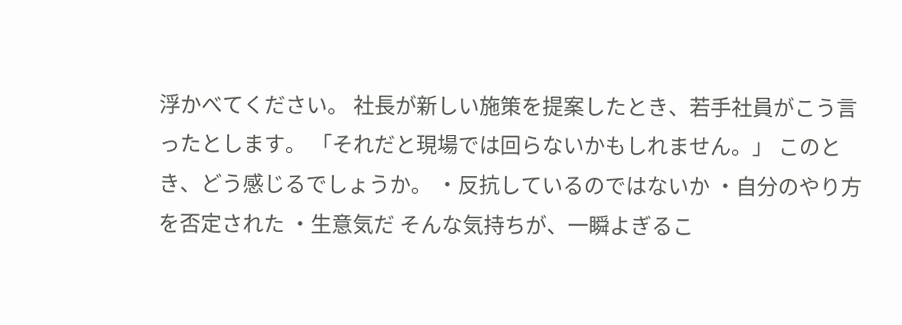浮かべてください。 社長が新しい施策を提案したとき、若手社員がこう言ったとします。 「それだと現場では回らないかもしれません。」 このとき、どう感じるでしょうか。 ・反抗しているのではないか ・自分のやり方を否定された ・生意気だ そんな気持ちが、一瞬よぎるこ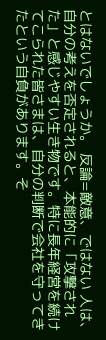とはないでしょうか。 反論=敵意、ではない 人は、自分の考えを否定されると、本能的に「攻撃された」と感じやすい生き物です。特に長年経営を続けてこられた皆さまは、自分の判断で会社を守ってきたという自負があります。そ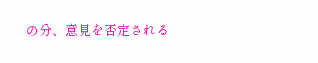の分、意見を否定される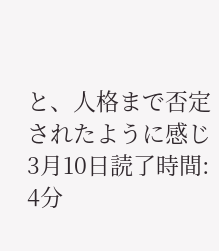と、人格まで否定されたように感じ
3月10日読了時間: 4分